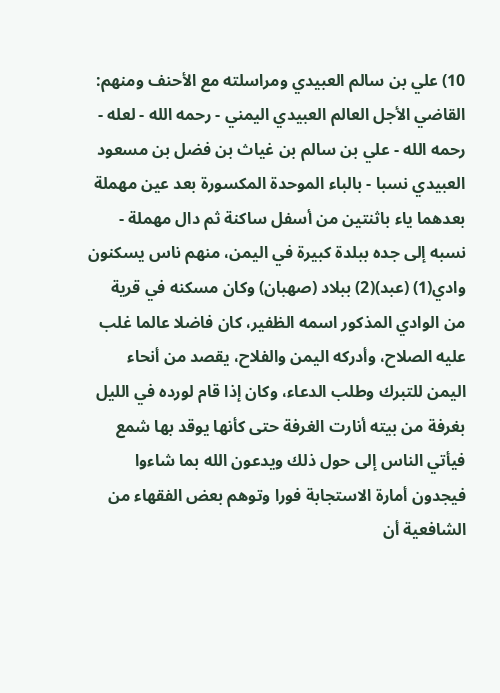10) علي بن سالم العبيدي ومراسلته مع الأحنف ومنهم: القاضي الأجل العالم العبيدي اليمني - رحمه الله - لعله - رحمه الله - علي بن سالم بن غياث بن فضل بن مسعود العبيدي نسبا - بالباء الموحدة المكسورة بعد عين مهملة بعدهما ياء باثنتين من أسفل ساكنة ثم دال مهملة - نسبه إلى جده ببلدة كبيرة في اليمن، منهم ناس يسكنون وادي(1) (عبد)(2) ببلاد (صهبان) وكان مسكنه في قرية من الوادي المذكور اسمه الظفير، كان فاضلا عالما غلب عليه الصلاح، وأدركه اليمن والفلاح، يقصد من أنحاء اليمن للتبرك وطلب الدعاء، وكان إذا قام لورده في الليل بغرفة من بيته أنارت الغرفة حتى كأنها يوقد بها شمع فيأتي الناس إلى حول ذلك ويدعون الله بما شاءوا فيجدون أمارة الاستجابة فورا وتوهم بعض الفقهاء من الشافعية أن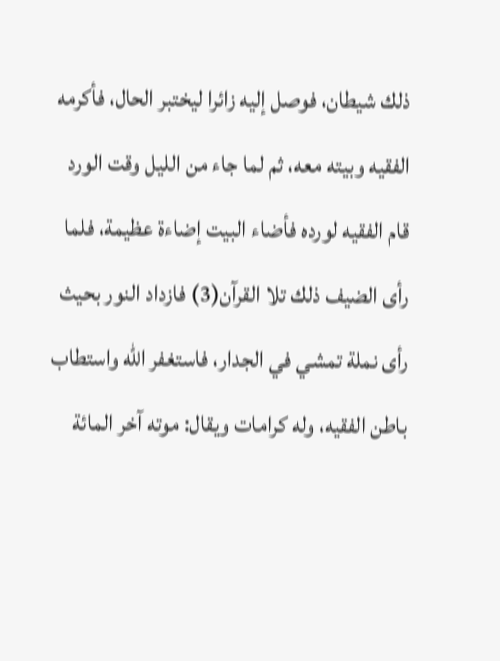ذلك شيطان، فوصل إليه زائرا ليختبر الحال، فأكرمه الفقيه وبيته معه، ثم لما جاء من الليل وقت الورد قام الفقيه لورده فأضاء البيت إضاءة عظيمة، فلما رأى الضيف ذلك تلا القرآن(3) فازداد النور بحيث رأى نملة تمشي في الجدار، فاستغفر الله واستطاب باطن الفقيه، وله كرامات ويقال: موته آخر المائة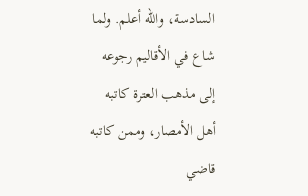السادسة، والله أعلم. ولما شاع في الأقاليم رجوعه إلى مذهب العترة كاتبه أهل الأمصار، وممن كاتبه قاضي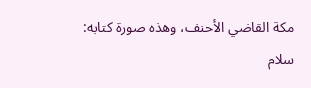مكة القاضي الأحنف، وهذه صورة كتابه:
سلام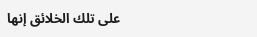على تلك الخلائق إنها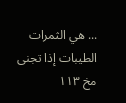... هي الثمرات الطيبات إذا تجنى
مخ ۱۱۳